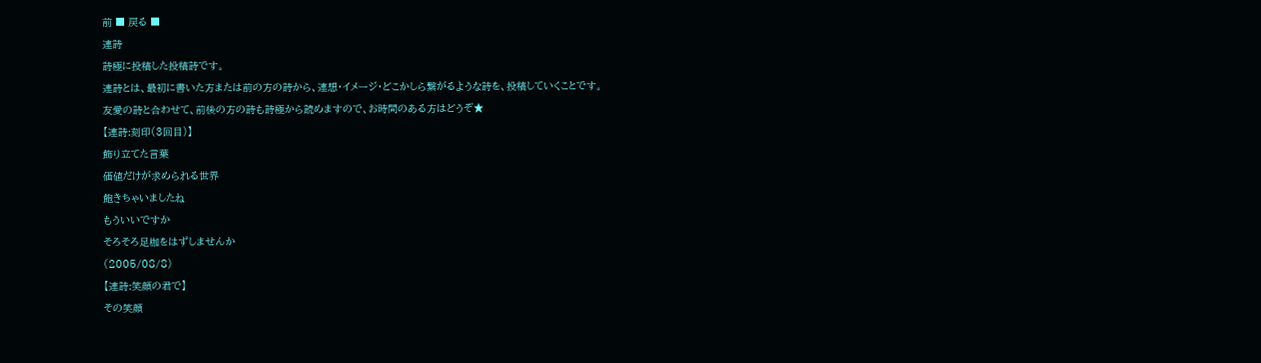前 ■ 戻る ■
連詩
詩極に投稿した投稿詩です。
連詩とは、最初に書いた方または前の方の詩から、連想・イメージ・どこかしら繋がるような詩を、投稿していくことです。
友愛の詩と合わせて、前後の方の詩も詩極から読めますので、お時間のある方はどうぞ★
【連詩:刻印(3回目)】
飾り立てた言葉
価値だけが求められる世界
飽きちゃいましたね
もういいですか
そろそろ足枷をはずしませんか
(2005/08/8)
【連詩:笑顔の君で】
その笑顔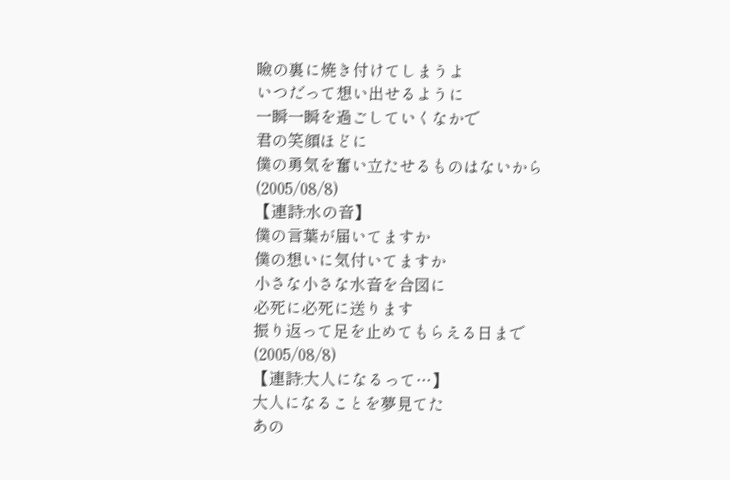瞼の裏に焼き付けてしまうよ
いつだって想い出せるように
一瞬一瞬を過ごしていくなかで
君の笑顔ほどに
僕の勇気を奮い立たせるものはないから
(2005/08/8)
【連詩:水の音】
僕の言葉が届いてますか
僕の想いに気付いてますか
小さな小さな水音を合図に
必死に必死に送ります
振り返って足を止めてもらえる日まで
(2005/08/8)
【連詩:大人になるって…】
大人になることを夢見てた
あの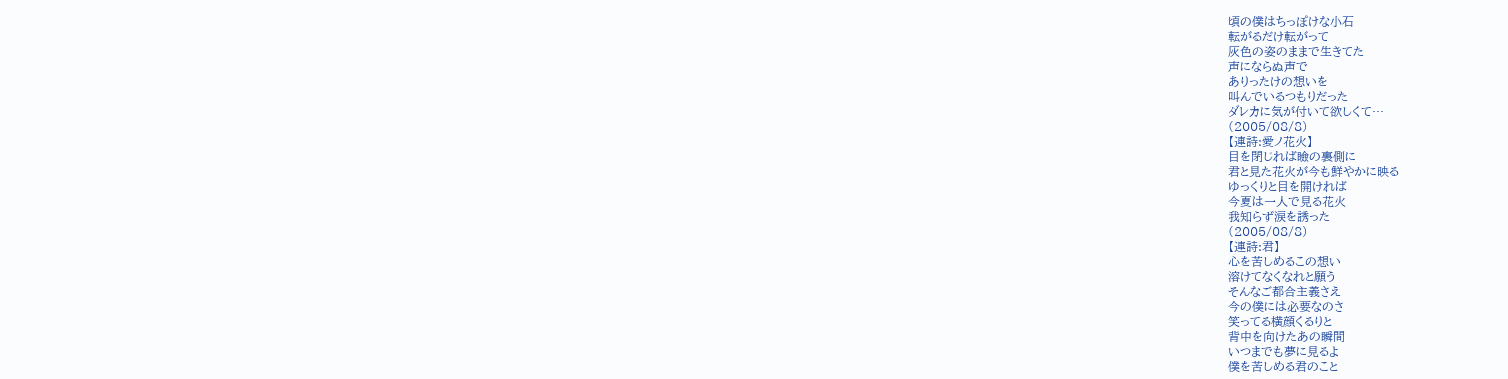頃の僕はちっぽけな小石
転がるだけ転がって
灰色の姿のままで生きてた
声にならぬ声で
ありったけの想いを
叫んでいるつもりだった
ダレカに気が付いて欲しくて…
(2005/08/8)
【連詩:愛ノ花火】
目を閉じれば瞼の裏側に
君と見た花火が今も鮮やかに映る
ゆっくりと目を開ければ
今夏は一人で見る花火
我知らず涙を誘った
(2005/08/8)
【連詩:君】
心を苦しめるこの想い
溶けてなくなれと願う
そんなご都合主義さえ
今の僕には必要なのさ
笑ってる横顔くるりと
背中を向けたあの瞬間
いつまでも夢に見るよ
僕を苦しめる君のこと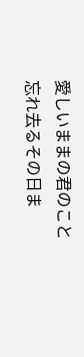愛しいままの君のこと
忘れ去るその日ま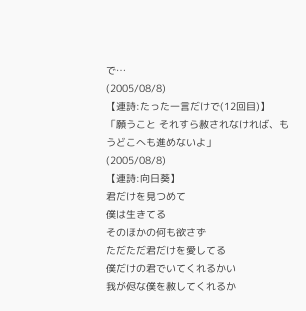で…
(2005/08/8)
【連詩:たった一言だけで(12回目)】
「願うこと それすら赦されなければ、もうどこへも進めないよ」
(2005/08/8)
【連詩:向日葵】
君だけを見つめて
僕は生きてる
そのほかの何も欲さず
ただただ君だけを愛してる
僕だけの君でいてくれるかい
我が侭な僕を赦してくれるか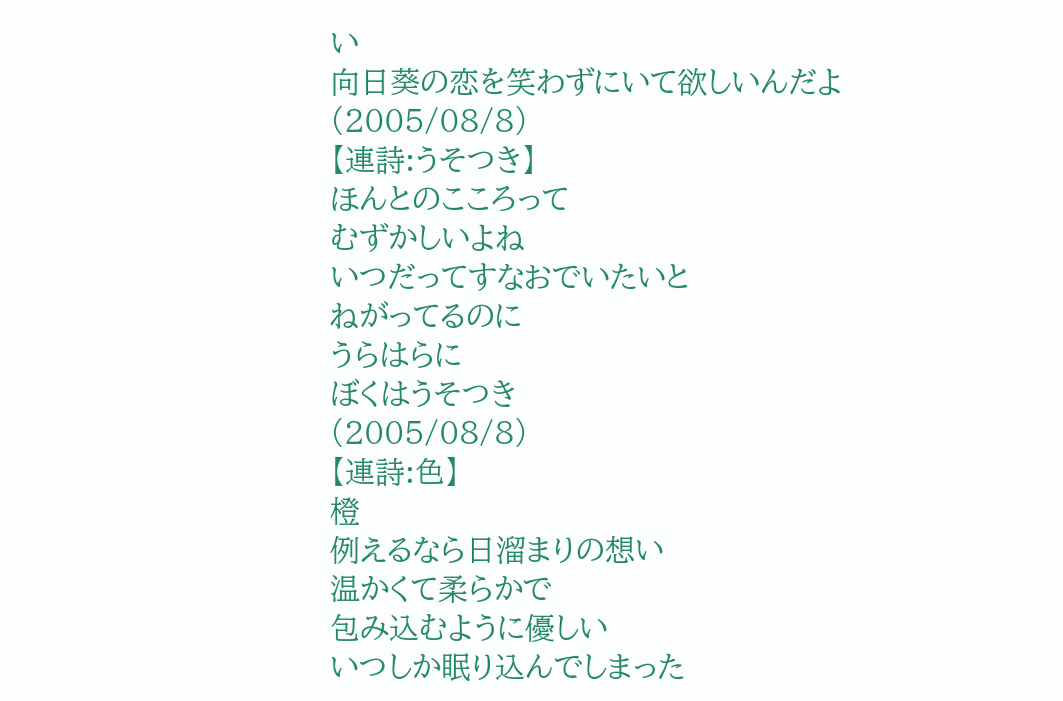い
向日葵の恋を笑わずにいて欲しいんだよ
(2005/08/8)
【連詩:うそつき】
ほんとのこころって
むずかしいよね
いつだってすなおでいたいと
ねがってるのに
うらはらに
ぼくはうそつき
(2005/08/8)
【連詩:色】
橙
例えるなら日溜まりの想い
温かくて柔らかで
包み込むように優しい
いつしか眠り込んでしまった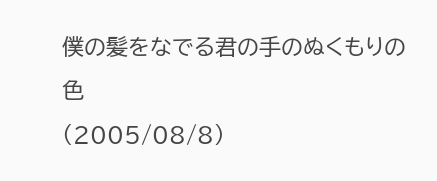僕の髪をなでる君の手のぬくもりの色
(2005/08/8)